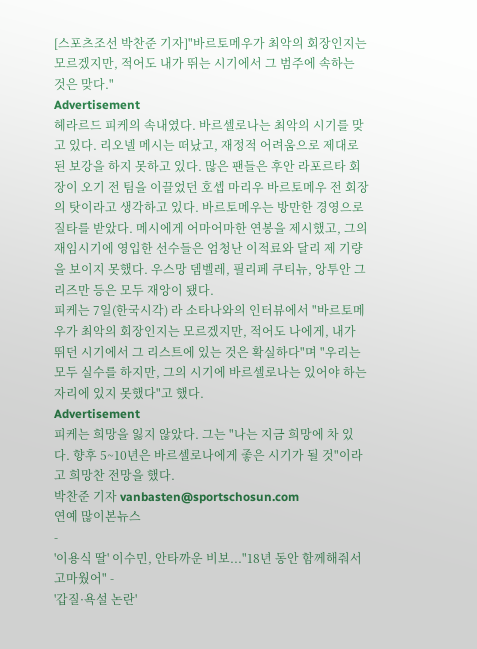[스포츠조선 박찬준 기자]"바르토메우가 최악의 회장인지는 모르겠지만, 적어도 내가 뛰는 시기에서 그 범주에 속하는 것은 맞다."
Advertisement
헤라르드 피케의 속내였다. 바르셀로나는 최악의 시기를 맞고 있다. 리오넬 메시는 떠났고, 재정적 어려움으로 제대로 된 보강을 하지 못하고 있다. 많은 팬들은 후안 라포르타 회장이 오기 전 팀을 이끌었던 호셉 마리우 바르토메우 전 회장의 탓이라고 생각하고 있다. 바르토메우는 방만한 경영으로 질타를 받았다. 메시에게 어마어마한 연봉을 제시했고, 그의 재임시기에 영입한 선수들은 엄청난 이적료와 달리 제 기량을 보이지 못했다. 우스망 뎀벨레, 필리페 쿠티뉴, 앙투안 그리즈만 등은 모두 재앙이 됐다.
피케는 7일(한국시각) 라 소타나와의 인터뷰에서 "바르토메우가 최악의 회장인지는 모르겠지만, 적어도 나에게, 내가 뛰던 시기에서 그 리스트에 있는 것은 확실하다"며 "우리는 모두 실수를 하지만, 그의 시기에 바르셀로나는 있어야 하는 자리에 있지 못했다"고 했다.
Advertisement
피케는 희망을 잃지 않았다. 그는 "나는 지금 희망에 차 있다. 향후 5~10년은 바르셀로나에게 좋은 시기가 될 것"이라고 희망찬 전망을 했다.
박찬준 기자 vanbasten@sportschosun.com
연예 많이본뉴스
-
'이용식 딸' 이수민, 안타까운 비보..."18년 동안 함께해줘서 고마웠어" -
'갑질·욕설 논란'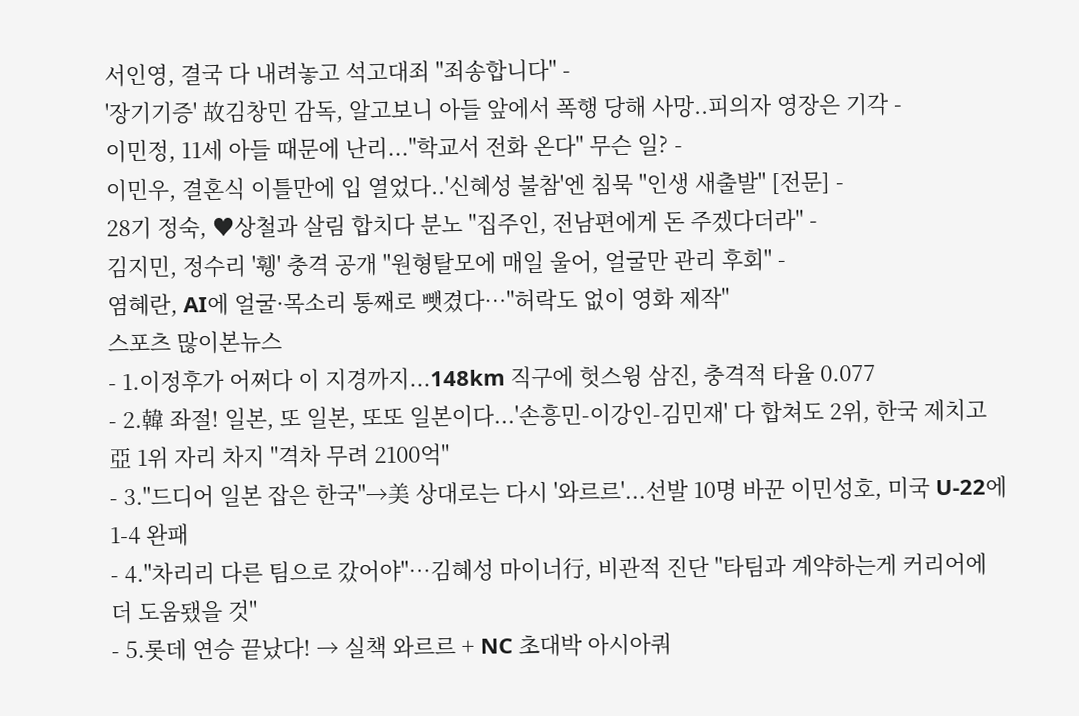서인영, 결국 다 내려놓고 석고대죄 "죄송합니다" -
'장기기증' 故김창민 감독, 알고보니 아들 앞에서 폭행 당해 사망..피의자 영장은 기각 -
이민정, 11세 아들 때문에 난리..."학교서 전화 온다" 무슨 일? -
이민우, 결혼식 이틀만에 입 열었다..'신혜성 불참'엔 침묵 "인생 새출발" [전문] -
28기 정숙, ♥상철과 살림 합치다 분노 "집주인, 전남편에게 돈 주겠다더라" -
김지민, 정수리 '휑' 충격 공개 "원형탈모에 매일 울어, 얼굴만 관리 후회" -
염혜란, AI에 얼굴·목소리 통째로 뺏겼다…"허락도 없이 영화 제작"
스포츠 많이본뉴스
- 1.이정후가 어쩌다 이 지경까지...148km 직구에 헛스윙 삼진, 충격적 타율 0.077
- 2.韓 좌절! 일본, 또 일본, 또또 일본이다...'손흥민-이강인-김민재' 다 합쳐도 2위, 한국 제치고 亞 1위 자리 차지 "격차 무려 2100억"
- 3."드디어 일본 잡은 한국"→美 상대로는 다시 '와르르'...선발 10명 바꾼 이민성호, 미국 U-22에 1-4 완패
- 4."차리리 다른 팀으로 갔어야"…김혜성 마이너行, 비관적 진단 "타팀과 계약하는게 커리어에 더 도움됐을 것"
- 5.롯데 연승 끝났다! → 실책 와르르 + NC 초대박 아시아쿼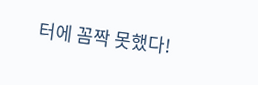터에 꼼짝 못했다!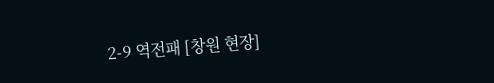2-9 역전패 [창원 현장]